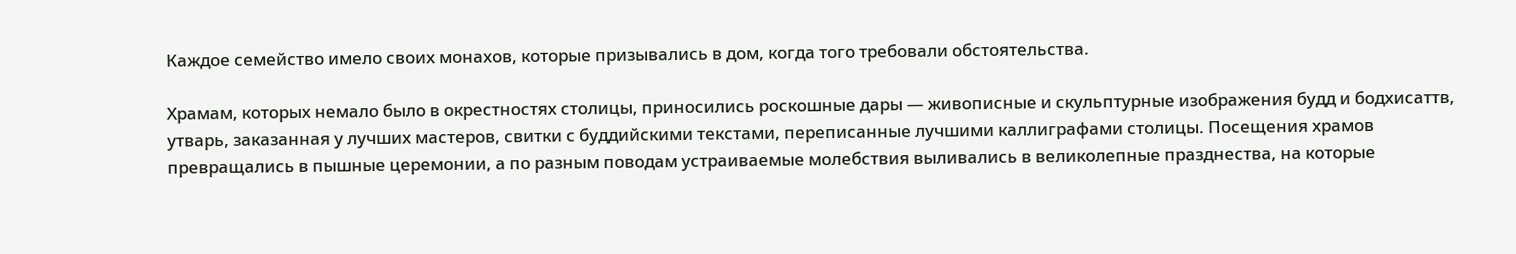Каждое семейство имело своих монахов, которые призывались в дом, когда того требовали обстоятельства.

Храмам, которых немало было в окрестностях столицы, приносились роскошные дары — живописные и скульптурные изображения будд и бодхисаттв, утварь, заказанная у лучших мастеров, свитки с буддийскими текстами, переписанные лучшими каллиграфами столицы. Посещения храмов превращались в пышные церемонии, а по разным поводам устраиваемые молебствия выливались в великолепные празднества, на которые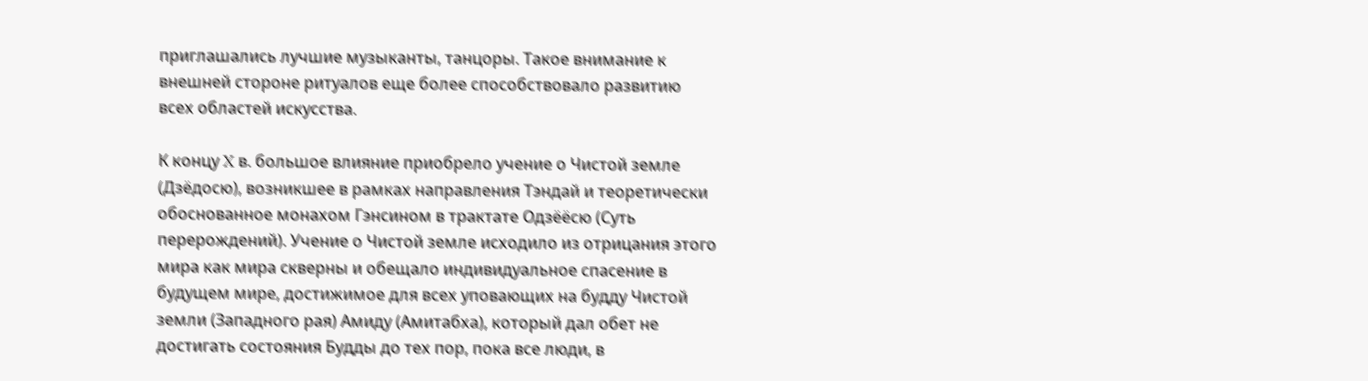приглашались лучшие музыканты, танцоры. Такое внимание к внешней стороне ритуалов еще более способствовало развитию всех областей искусства.

К концу X в. большое влияние приобрело учение о Чистой земле (Дзёдосю), возникшее в рамках направления Тэндай и теоретически обоснованное монахом Гэнсином в трактате Одзёёсю (Суть перерождений). Учение о Чистой земле исходило из отрицания этого мира как мира скверны и обещало индивидуальное спасение в будущем мире, достижимое для всех уповающих на будду Чистой земли (Западного рая) Амиду (Амитабха), который дал обет не достигать состояния Будды до тех пор, пока все люди, в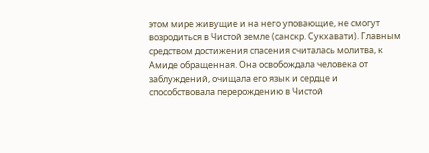этом мире живущие и на него уповающие, не смогут возродиться в Чистой земле (санскр. Сукхавати). Главным средством достижения спасения считалась молитва, к Амиде обращенная. Она освобождала человека от заблуждений, очищала его язык и сердце и способствовала перерождению в Чистой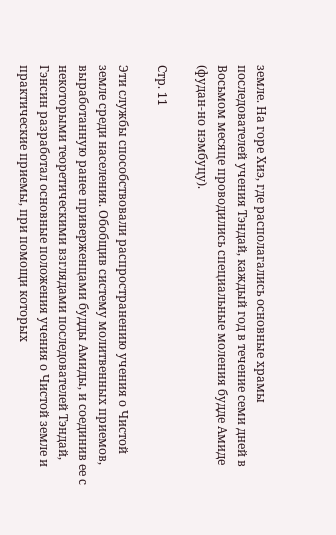земле. На горе Хиэ, где располагались основные храмы последователей учения Тэндай, каждый год в течение семи дней в Восьмом месяце проводились специальные моления будде Амиде (фудан-но нэмбуцу).

Стр. 11

Эти службы способствовали распространению учения о Чистой земле среди населения. Обобщив систему молитвенных приемов, выработанную ранее приверженцами будды Амиды, и соединив ее с некоторыми теоретическими взглядами последователей Тэндай, Гэнсин разработал основные положения учения о Чистой земле и практические приемы, при помощи которых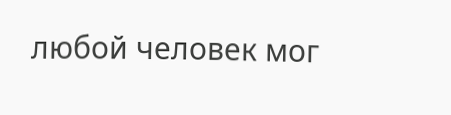любой человек мог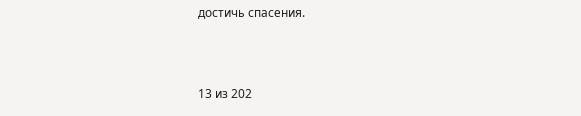достичь спасения.



13 из 202